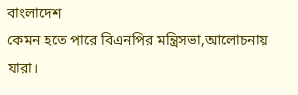বাংলাদেশ
কেমন হতে পারে বিএনপির মন্ত্রিসভা,আলোচনায় যারা।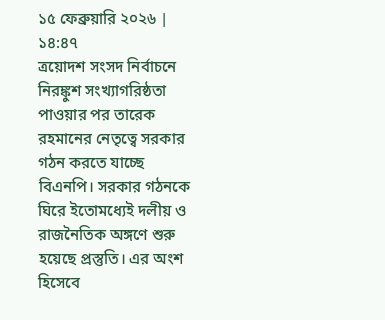১৫ ফেব্রুয়ারি ২০২৬ | ১৪:৪৭
ত্রয়োদশ সংসদ নির্বাচনে নিরঙ্কুশ সংখ্যাগরিষ্ঠতা পাওয়ার পর তারেক রহমানের নেতৃত্বে সরকার গঠন করতে যাচ্ছে বিএনপি। সরকার গঠনকে ঘিরে ইতোমধ্যেই দলীয় ও রাজনৈতিক অঙ্গণে শুরু হয়েছে প্রস্তুতি। এর অংশ হিসেবে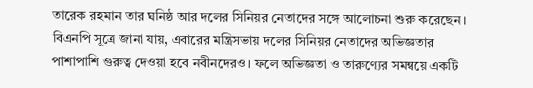তারেক রহমান তার ঘনিষ্ঠ আর দলের সিনিয়র নেতাদের সঙ্গে আলোচনা শুরু করেছেন।
বিএনপি সূত্রে জানা যায়, এবারের মন্ত্রিসভায় দলের সিনিয়র নেতাদের অভিজ্ঞতার পাশাপাশি গুরুত্ব দেওয়া হবে নবীনদেরও। ফলে অভিজ্ঞতা ও তারুণ্যের সমন্বয়ে একটি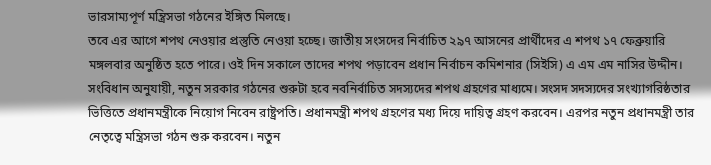ভারসাম্যপূর্ণ মন্ত্রিসভা গঠনের ইঙ্গিত মিলছে।
তবে এর আগে শপথ নেওয়ার প্রস্তুতি নেওয়া হচ্ছে। জাতীয় সংসদের নির্বাচিত ২৯৭ আসনের প্রার্থীদের এ শপথ ১৭ ফেব্রুয়ারি মঙ্গলবার অনুষ্ঠিত হতে পারে। ওই দিন সকালে তাদের শপথ পড়াবেন প্রধান নির্বাচন কমিশনার (সিইসি) এ এম এম নাসির উদ্দীন।
সংবিধান অনুযায়ী, নতুন সরকার গঠনের শুরুটা হবে নবনির্বাচিত সদস্যদের শপথ গ্রহণের মাধ্যমে। সংসদ সদস্যদের সংখ্যাগরিষ্ঠতার ভিত্তিতে প্রধানমন্ত্রীকে নিয়োগ নিবেন রাষ্ট্রপতি। প্রধানমন্ত্রী শপথ গ্রহণের মধ্য দিয়ে দায়িত্ব গ্রহণ করবেন। এরপর নতুন প্রধানমন্ত্রী তার নেতৃত্বে মন্ত্রিসভা গঠন শুরু করবেন। নতুন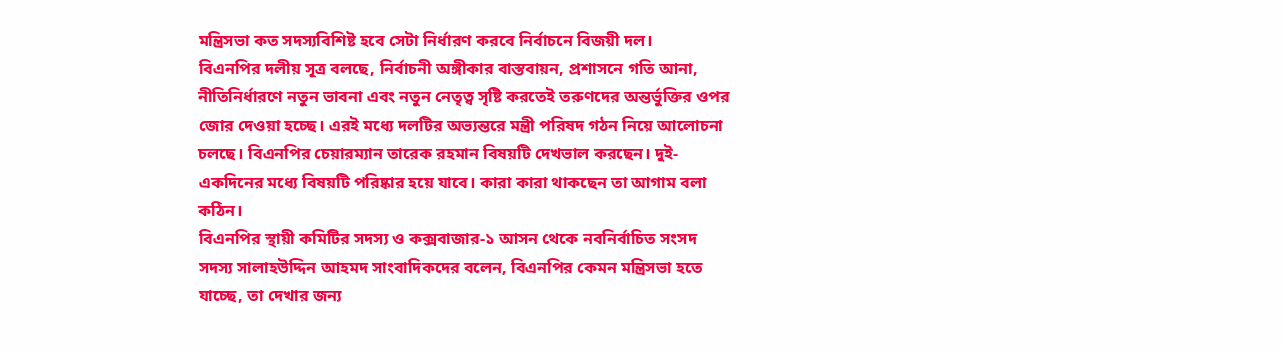মন্ত্রিসভা কত সদস্যবিশিষ্ট হবে সেটা নির্ধারণ করবে নির্বাচনে বিজয়ী দল।
বিএনপির দলীয় সূত্র বলছে, নির্বাচনী অঙ্গীকার বাস্তবায়ন, প্রশাসনে গতি আনা, নীতিনির্ধারণে নতুন ভাবনা এবং নতুন নেতৃত্ব সৃষ্টি করতেই তরুণদের অন্তর্ভুক্তির ওপর জোর দেওয়া হচ্ছে। এরই মধ্যে দলটির অভ্যন্তরে মন্ত্রী পরিষদ গঠন নিয়ে আলোচনা চলছে। বিএনপির চেয়ারম্যান তারেক রহমান বিষয়টি দেখভাল করছেন। দুই-একদিনের মধ্যে বিষয়টি পরিষ্কার হয়ে যাবে। কারা কারা থাকছেন তা আগাম বলা কঠিন।
বিএনপির স্থায়ী কমিটির সদস্য ও কক্সবাজার-১ আসন থেকে নবনির্বাচিত সংসদ সদস্য সালাহউদ্দিন আহমদ সাংবাদিকদের বলেন, বিএনপির কেমন মন্ত্রিসভা হতে যাচ্ছে, তা দেখার জন্য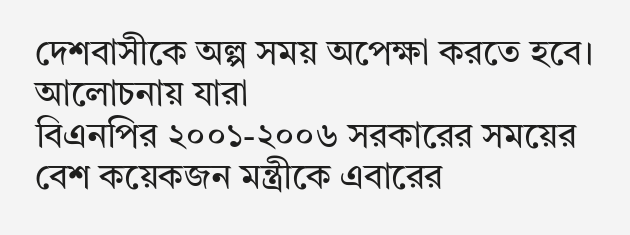দেশবাসীকে অল্প সময় অপেক্ষা করতে হবে।
আলোচনায় যারা
বিএনপির ২০০১-২০০৬ সরকারের সময়ের বেশ কয়েকজন মন্ত্রীকে এবারের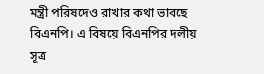মন্ত্রী পরিষদেও রাখার কথা ভাবছে বিএনপি। এ বিষয়ে বিএনপির দলীয় সূত্র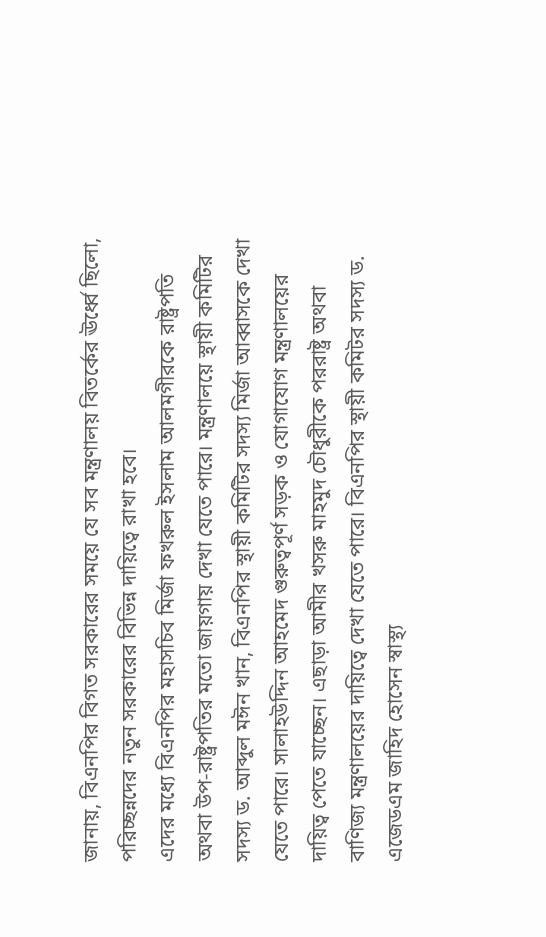জানায়, বিএনপির বিগত সরকারের সময়ে যে সব মন্ত্রণালয় বিতর্কের ঊর্ধ্বে ছিলো, পরিচ্ছন্নদের নতুন সরকারের বিভিন্ন দায়িত্বে রাখা হবে।
এদের মধ্যে বিএনপির মহাসচিব মির্জা ফখরুল ইসলাম আলমগীরকে রাষ্ট্রপতি অথবা উপ-রাষ্ট্রপতির মতো জায়গায় দেখা যেতে পারে। মন্ত্রণালয়ে স্থায়ী কমিটির সদস্য ড. আব্দুল মঈন খান, বিএনপির স্থায়ী কমিটির সদস্য মির্জা আব্বাসকে দেখা যেতে পারে। সালাহউদ্দিন আহমেদ গুরুত্বপূর্ণ সড়ক ও যোগাযোগ মন্ত্রণালয়ের দায়িত্ব পেতে যাচ্ছেন। এছাড়া আমীর খসরু মাহমুদ চৌধুরীকে পররাষ্ট্র অথবা বাণিজ্য মন্ত্রণালয়ের দায়িত্বে দেখা যেতে পারে। বিএনপির স্থায়ী কমিটর সদস্য ড. এজেডএম জাহিদ হোসেন স্বাস্থ্য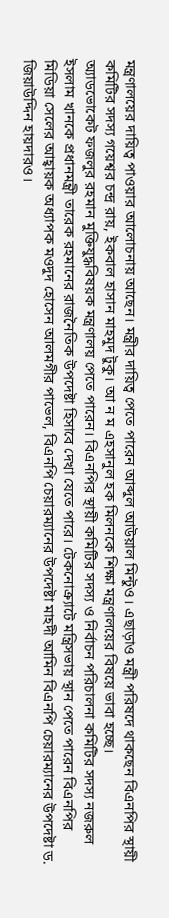মন্ত্রণালয়ের দায়িত্ব পাওয়ার আলোচনায় আছেন। মন্ত্রীর দায়িত্ব পেতে পারেন আব্দুল আউয়াল মিন্টুও। এছাড়াও মন্ত্রী পরিষদে থাকছেন বিএনপির স্থায়ী কমিটির সদস্য গয়েশ্বর চন্দ্র রায়, ইকবাল হাসান মাহমুদ টুকু। আ ন ম এহসানুল হক মিলনকে শিক্ষা মন্ত্রণালয়ের বিষয়ে ভাবা হচ্ছে।
অ্যাডভোকেট ফজলুর রহমান মুক্তিযুদ্ধবিষয়ক মন্ত্রণালয় পেতে পারেন। বিএনপির স্থায়ী কমিটির সদস্য ও নির্বাচন পরিচালনা কমিটির সদস্য নজরুল ইসলাম খানকে প্রধানমন্ত্রী তারেক রহমানের রাজনৈতিক উপদেষ্টা হিসাবে দেখা যেতে পারে। টেকনোক্র্যাটে মন্ত্রিসভায় স্থান পেতে পারেন বিএনপির মিডিয়া সেলের আহ্বায়ক অধ্যাপক মওদুদ হোসেন আলমগীর পাভেল, বিএনপি চেয়ারম্যানের উপদেষ্টা মাহদী আমিন বিএনপি চেয়ারম্যানের উপদেষ্টা ড. জিয়াউদ্দিন হায়দারও।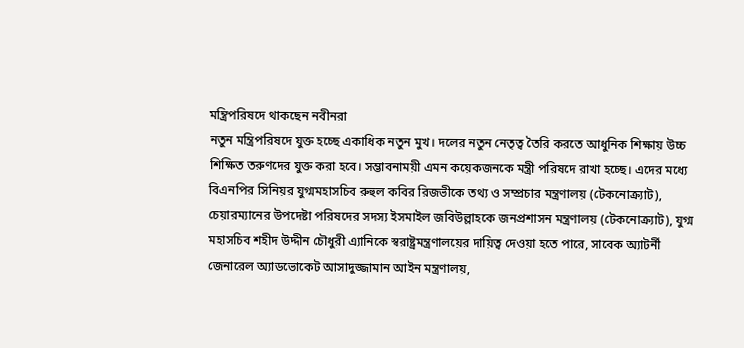মন্ত্রিপরিষদে থাকছেন নবীনরা
নতুন মন্ত্রিপরিষদে যুক্ত হচ্ছে একাধিক নতুন মুখ। দলের নতুন নেতৃত্ব তৈরি করতে আধুনিক শিক্ষায় উচ্চ শিক্ষিত তরুণদের যুক্ত করা হবে। সম্ভাবনাময়ী এমন কয়েকজনকে মন্ত্রী পরিষদে রাখা হচ্ছে। এদের মধ্যে বিএনপির সিনিয়র যুগ্মমহাসচিব রুহুল কবির রিজভীকে তথ্য ও সম্প্রচার মন্ত্রণালয় (টেকনোক্র্যাট), চেয়ারম্যানের উপদেষ্টা পরিষদের সদস্য ইসমাইল জবিউল্লাহকে জনপ্রশাসন মন্ত্রণালয় (টেকনোক্র্যাট), যুগ্ম মহাসচিব শহীদ উদ্দীন চৌধুরী এ্যানিকে স্বরাষ্ট্রমন্ত্রণালয়ের দায়িত্ব দেওয়া হতে পারে, সাবেক অ্যাটর্নী জেনারেল অ্যাডভোকেট আসাদুজ্জামান আইন মন্ত্রণালয়,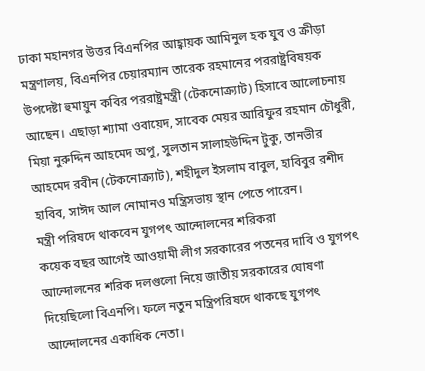ঢাকা মহানগর উত্তর বিএনপির আহ্বায়ক আমিনুল হক যুব ও ক্রীড়া মন্ত্রণালয়, বিএনপির চেয়ারম্যান তারেক রহমানের পররাষ্ট্রবিষয়ক উপদেষ্টা হুমায়ুন কবির পররাষ্ট্রমন্ত্রী (টেকনোক্র্যাট) হিসাবে আলোচনায় আছেন। এছাড়া শ্যামা ওবায়েদ, সাবেক মেয়র আরিফুর রহমান চৌধুরী, মিয়া নুরুদ্দিন আহমেদ অপু, সুলতান সালাহউদ্দিন টুকু, তানভীর আহমেদ রবীন (টেকনোক্র্যাট), শহীদুল ইসলাম বাবুল, হাবিবুর রশীদ হাবিব, সাঈদ আল নোমানও মন্ত্রিসভায় স্থান পেতে পারেন।
মন্ত্রী পরিষদে থাকবেন যুগপৎ আন্দোলনের শরিকরা
কয়েক বছর আগেই আওয়ামী লীগ সরকারের পতনের দাবি ও যুগপৎ আন্দোলনের শরিক দলগুলো নিয়ে জাতীয় সরকারের ঘোষণা দিয়েছিলো বিএনপি। ফলে নতুন মন্ত্রিপরিষদে থাকছে যুগপৎ আন্দোলনের একাধিক নেতা।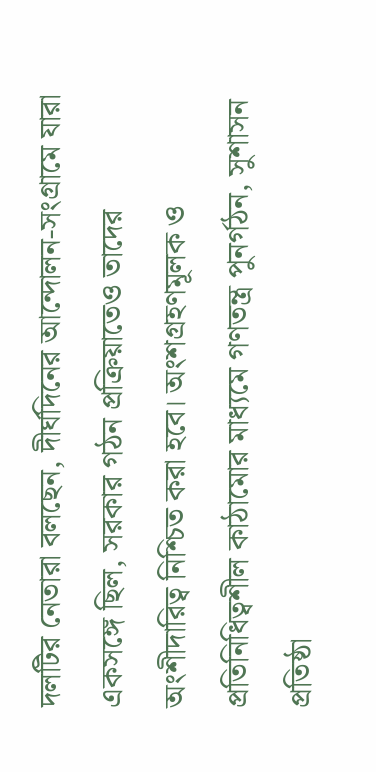দলটির নেতারা বলছেন, দীর্ঘদিনের আন্দোলন-সংগ্রামে যারা একসঙ্গে ছিল, সরকার গঠন প্রক্রিয়াতেও তাদের অংশীদারিত্ব নিশ্চিত করা হবে। অংশগ্রহণমূলক ও প্রতিনিধিত্বশীল কাঠামোর মাধ্যমে গণতন্ত্র পুনর্গঠন, সুশাসন প্রতিষ্ঠা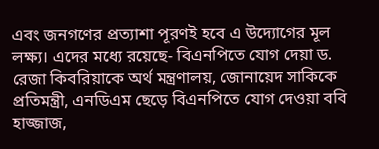এবং জনগণের প্রত্যাশা পূরণই হবে এ উদ্যোগের মূল লক্ষ্য। এদের মধ্যে রয়েছে- বিএনপিতে যোগ দেয়া ড. রেজা কিবরিয়াকে অর্থ মন্ত্রণালয়, জোনায়েদ সাকিকে প্রতিমন্ত্রী, এনডিএম ছেড়ে বিএনপিতে যোগ দেওয়া ববি হাজ্জাজ,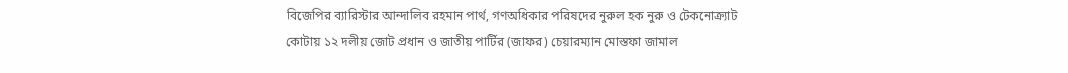বিজেপির ব্যারিস্টার আন্দালিব রহমান পার্থ, গণঅধিকার পরিষদের নুরুল হক নুরু ও টেকনোক্র্যাট কোটায় ১২ দলীয় জোট প্রধান ও জাতীয় পার্টির (জাফর) চেয়ারম্যান মোস্তফা জামাল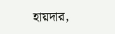হায়দার,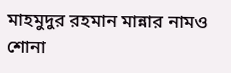মাহমুদুর রহমান মান্নার নামও শোনা